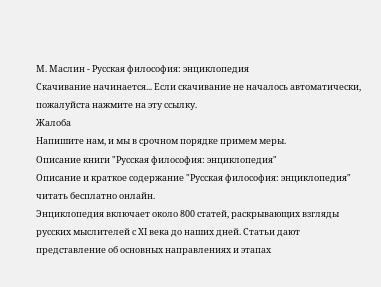М. Маслин - Русская философия: энциклопедия
Скачивание начинается... Если скачивание не началось автоматически, пожалуйста нажмите на эту ссылку.
Жалоба
Напишите нам, и мы в срочном порядке примем меры.
Описание книги "Русская философия: энциклопедия"
Описание и краткое содержание "Русская философия: энциклопедия" читать бесплатно онлайн.
Энциклопедия включает около 800 статей, раскрывающих взгляды русских мыслителей с XI века до наших дней. Статьи дают представление об основных направлениях и этапах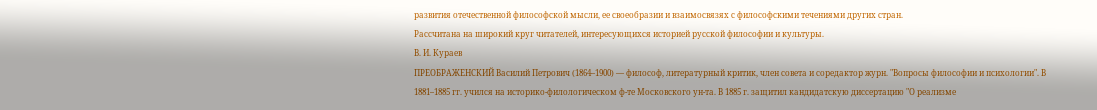развития отечественной философской мысли, ее своеобразии и взаимосвязях с философскими течениями других стран.
Рассчитана на широкий круг читателей, интересующихся историей русской философии и культуры.
В. И. Кураев
ПРЕОБРАЖЕНСКИЙ Василий Петрович (1864–1900) — философ, литературный критик, член совета и соредактор журн. "Вопросы философии и психологии". В 1881–1885 гг. учился на историко-филологическом ф-те Московского ун-та. В 1885 г. защитил кандидатскую диссертацию "О реализме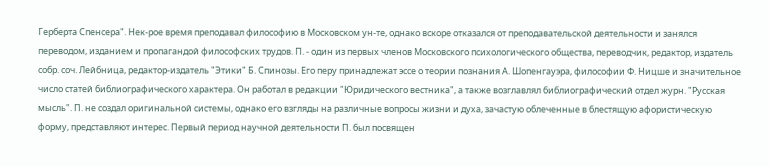Герберта Спенсера". Нек-рое время преподавал философию в Московском ун-те, однако вскоре отказался от преподавательской деятельности и занялся переводом, изданием и пропагандой философских трудов. П. - один из первых членов Московского психологического общества, переводчик, редактор, издатель собр. соч. Лейбница, редактор-издатель "Этики" Б. Спинозы. Его перу принадлежат эссе о теории познания А. Шопенгауэра, философии Ф. Ницше и значительное число статей библиографического характера. Он работал в редакции "Юридического вестника", а также возглавлял библиографический отдел журн. "Русская мысль". П. не создал оригинальной системы, однако его взгляды на различные вопросы жизни и духа, зачастую облеченные в блестящую афористическую форму, представляют интерес. Первый период научной деятельности П. был посвящен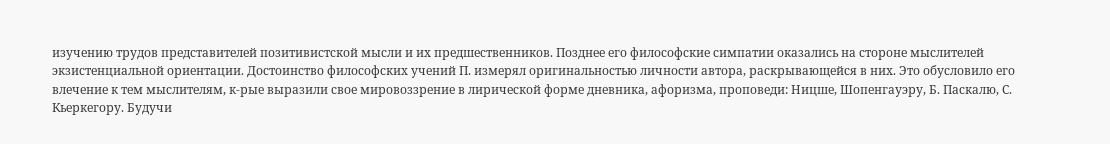изучению трудов представителей позитивистской мысли и их предшественников. Позднее его философские симпатии оказались на стороне мыслителей экзистенциальной ориентации. Достоинство философских учений П. измерял оригинальностью личности автора, раскрывающейся в них. Это обусловило его влечение к тем мыслителям, к-рые выразили свое мировоззрение в лирической форме дневника, афоризма, проповеди: Ницше, Шопенгауэру, Б. Паскалю, С. Кьеркегору. Будучи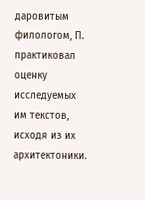даровитым филологом, П. практиковал оценку исследуемых им текстов, исходя из их архитектоники.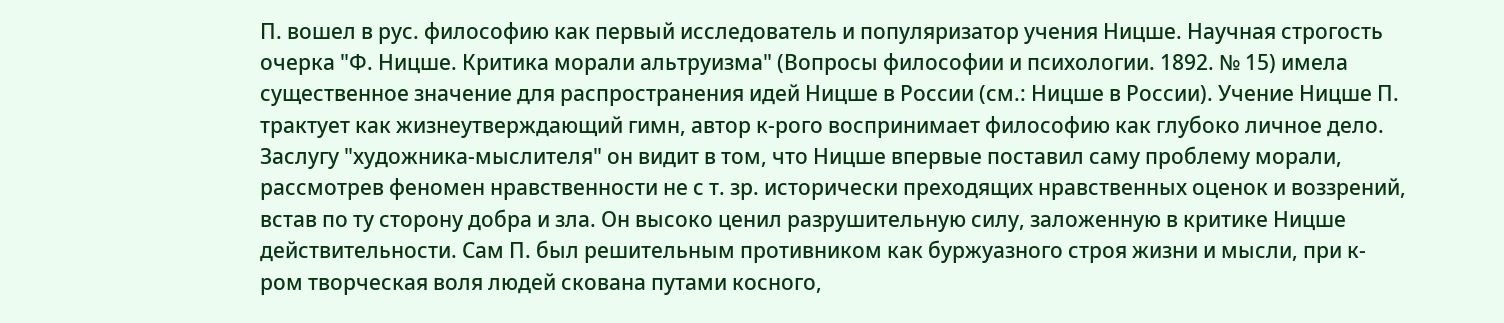П. вошел в рус. философию как первый исследователь и популяризатор учения Ницше. Научная строгость очерка "Ф. Ницше. Критика морали альтруизма" (Вопросы философии и психологии. 1892. № 15) имела существенное значение для распространения идей Ницше в России (см.: Ницше в России). Учение Ницше П. трактует как жизнеутверждающий гимн, автор к-рого воспринимает философию как глубоко личное дело. Заслугу "художника-мыслителя" он видит в том, что Ницше впервые поставил саму проблему морали, рассмотрев феномен нравственности не с т. зр. исторически преходящих нравственных оценок и воззрений, встав по ту сторону добра и зла. Он высоко ценил разрушительную силу, заложенную в критике Ницше действительности. Сам П. был решительным противником как буржуазного строя жизни и мысли, при к-ром творческая воля людей скована путами косного,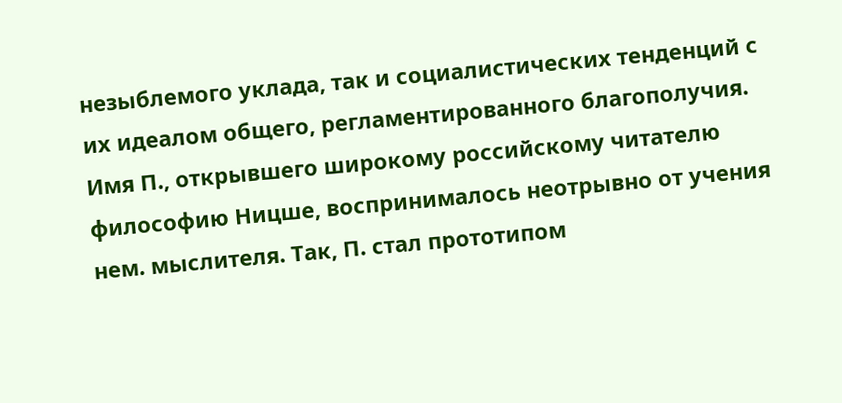незыблемого уклада, так и социалистических тенденций с их идеалом общего, регламентированного благополучия. Имя П., открывшего широкому российскому читателю философию Ницше, воспринималось неотрывно от учения нем. мыслителя. Так, П. стал прототипом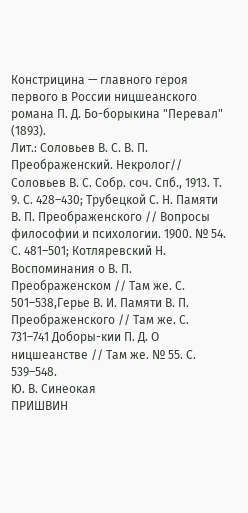Констрицина — главного героя первого в России ницшеанского романа П. Д. Бо-борыкина "Перевал" (1893).
Лит.: Соловьев В. С. В. П. Преображенский. Некролог// Соловьев В. С. Собр. соч. Спб., 1913. Т. 9. С. 428–430; Трубецкой С. Н. Памяти В. П. Преображенского // Вопросы философии и психологии. 1900. № 54. С. 481–501; Котляревский Н. Воспоминания о В. П. Преображенском // Там же. С. 501–538,Герье В. И. Памяти В. П. Преображенского // Там же. С. 731–741 Доборы-кии П. Д. О ницшеанстве // Там же. № 55. С. 539–548.
Ю. В. Синеокая
ПРИШВИН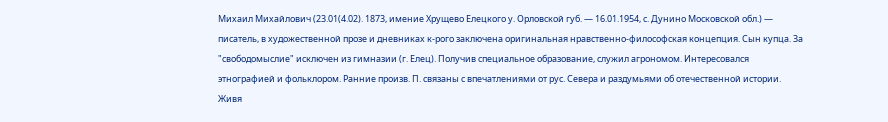Михаил Михайлович (23.01(4.02). 1873, имение Хрущево Елецкого у. Орловской губ. — 16.01.1954, с. Дунино Московской обл.) — писатель, в художественной прозе и дневниках к-рого заключена оригинальная нравственно-философская концепция. Сын купца. За "свободомыслие" исключен из гимназии (г. Елец). Получив специальное образование, служил агрономом. Интересовался этнографией и фольклором. Ранние произв. П. связаны с впечатлениями от рус. Севера и раздумьями об отечественной истории. Живя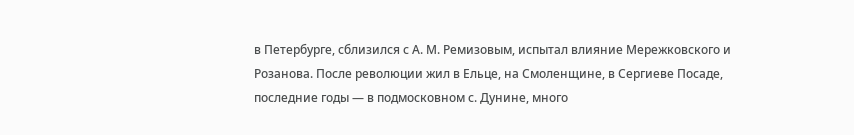в Петербурге, сблизился с А. М. Ремизовым, испытал влияние Мережковского и Розанова. После революции жил в Ельце, на Смоленщине, в Сергиеве Посаде, последние годы — в подмосковном с. Дунине, много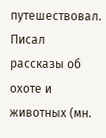путешествовал. Писал рассказы об охоте и животных (мн.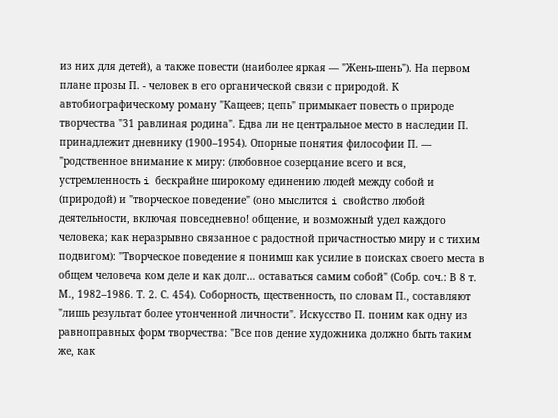из них для детей), а также повести (наиболее яркая — "Жень-шень"). На первом плане прозы П. - человек в его органической связи с природой. К автобиографическому роману "Кащеев; цепь" примыкает повесть о природе творчества "31 равлиная родина". Едва ли не центральное место в наследии П. принадлежит дневнику (1900–1954). Опорные понятия философии П. — "родственное внимание к миру: (любовное созерцание всего и вся, устремленность i бескрайне широкому единению людей между собой и (природой) и "творческое поведение" (оно мыслится i свойство любой деятельности, включая повседневно! общение, и возможный удел каждого человека; как неразрывно связанное с радостной причастностью миру и с тихим подвигом): "Творческое поведение я понимш как усилие в поисках своего места в общем человеча ком деле и как долг… оставаться самим собой" (Собр. соч.: В 8 т. М., 1982–1986. Т. 2. С. 454). Соборность, щественность, по словам П., составляют "лишь результат более утонченной личности". Искусство П. поним как одну из равноправных форм творчества: "Все пов дение художника должно быть таким же, как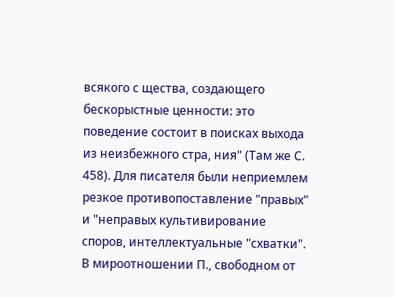всякого с щества, создающего бескорыстные ценности: это поведение состоит в поисках выхода из неизбежного стра, ния" (Там же С. 458). Для писателя были неприемлем резкое противопоставление "правых" и "неправых культивирование споров, интеллектуальные "схватки". В мироотношении П., свободном от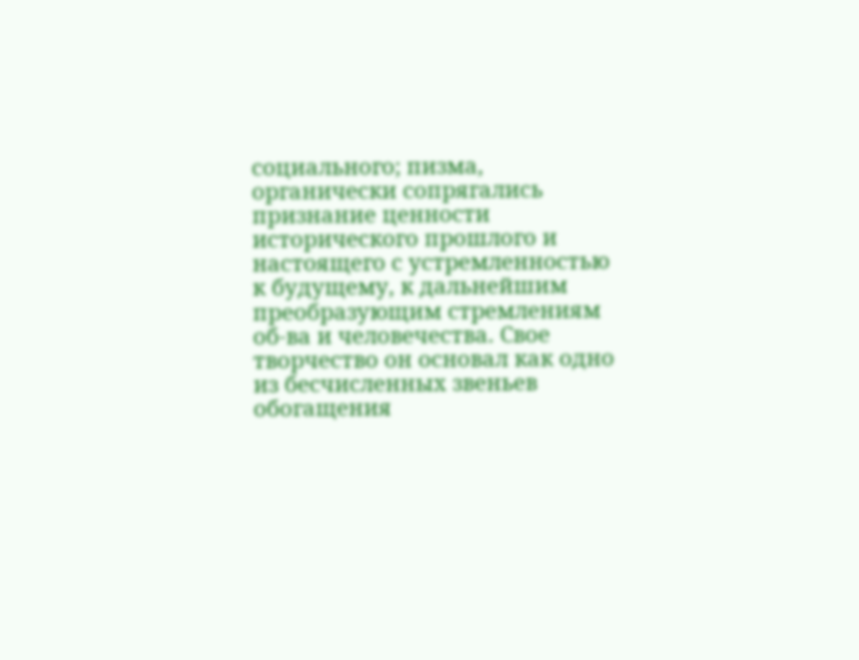социального; пизма, органически сопрягались признание ценности исторического прошлого и настоящего с устремленностью к будущему, к дальнейшим преобразующим стремлениям об-ва и человечества. Свое творчество он основал как одно из бесчисленных звеньев обогащения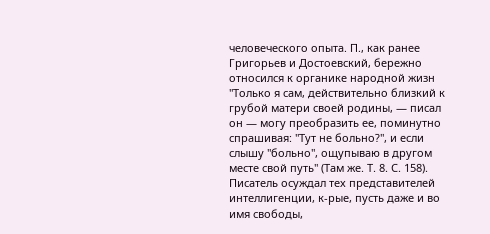человеческого опыта. П., как ранее Григорьев и Достоевский, бережно относился к органике народной жизн "Только я сам, действительно близкий к грубой матери своей родины, — писал он — могу преобразить ее, поминутно спрашивая: "Тут не больно?", и если слышу "больно", ощупываю в другом месте свой путь" (Там же. Т. 8. С. 158). Писатель осуждал тех представителей интеллигенции, к-рые, пусть даже и во имя свободы,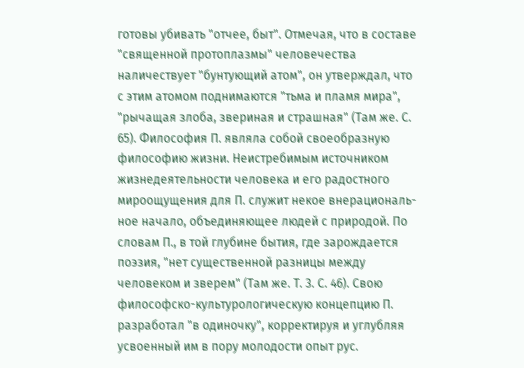готовы убивать "отчее, быт". Отмечая, что в составе "священной протоплазмы" человечества наличествует "бунтующий атом", он утверждал, что с этим атомом поднимаются "тьма и пламя мира", "рычащая злоба, звериная и страшная" (Там же. С. 65). Философия П. являла собой своеобразную философию жизни. Неистребимым источником жизнедеятельности человека и его радостного мироощущения для П. служит некое внерациональ-ное начало, объединяющее людей с природой. По словам П., в той глубине бытия, где зарождается поэзия, "нет существенной разницы между человеком и зверем" (Там же. Т. 3. С. 46). Свою философско-культурологическую концепцию П. разработал "в одиночку", корректируя и углубляя усвоенный им в пору молодости опыт рус.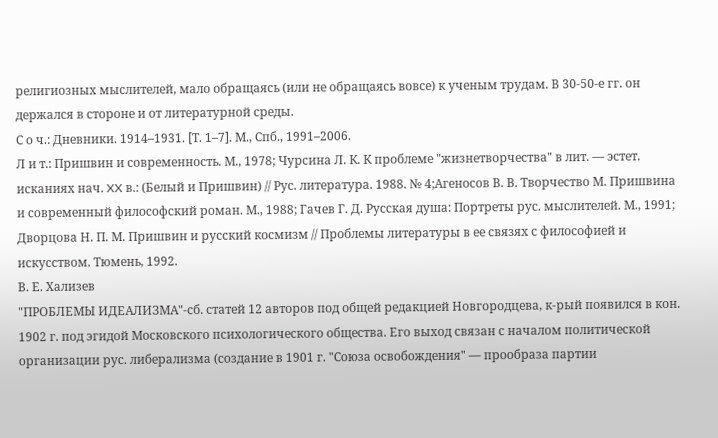религиозных мыслителей, мало обращаясь (или не обращаясь вовсе) к ученым трудам. В 30-50-е гг. он держался в стороне и от литературной среды.
С о ч.: Дневники. 1914–1931. [Т. 1–7]. М., Спб., 1991–2006.
Л и т.: Пришвин и современность. М., 1978; Чурсина Л. К. К проблеме "жизнетворчества" в лит. — эстет. исканиях нач. XX в.: (Белый и Пришвин) // Рус. литература. 1988. № 4;Агеносов В. В. Творчество М. Пришвина и современный философский роман. М., 1988; Гачев Г. Д. Русская душа: Портреты рус. мыслителей. М., 1991; Дворцова Н. П. М. Пришвин и русский космизм // Проблемы литературы в ее связях с философией и искусством. Тюмень, 1992.
В. Е. Хализев
"ПРОБЛЕМЫ ИДЕАЛИЗМА"-сб. статей 12 авторов под общей редакцией Новгородцева, к-рый появился в кон. 1902 г. под эгидой Московского психологического общества. Его выход связан с началом политической организации рус. либерализма (создание в 1901 г. "Союза освобождения" — прообраза партии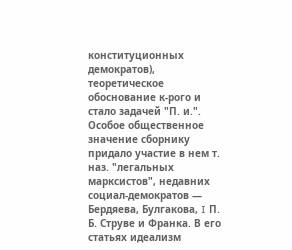конституционных демократов), теоретическое обоснование к-рого и стало задачей "П. и.". Особое общественное значение сборнику придало участие в нем т. наз. "легальных марксистов", недавних социал-демократов — Бердяева, Булгакова, I П. Б. Струве и Франка. В его статьях идеализм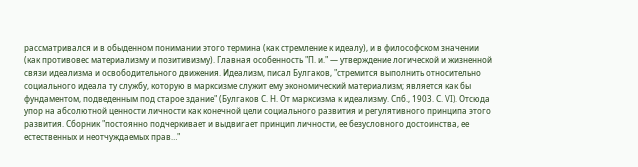рассматривался и в обыденном понимании этого термина (как стремление к идеалу), и в философском значении (как противовес материализму и позитивизму). Главная особенность "П. и." — утверждение логической и жизненной связи идеализма и освободительного движения. Идеализм, писал Булгаков, "стремится выполнить относительно социального идеала ту службу, которую в марксизме служит ему экономический материализм; является как бы фундаментом, подведенным под старое здание" (Булгаков С. Н. От марксизма к идеализму. Спб., 1903. С. VI). Отсюда упор на абсолютной ценности личности как конечной цели социального развития и регулятивного принципа этого развития. Сборник "постоянно подчеркивает и выдвигает принцип личности, ее безусловного достоинства, ее естественных и неотчуждаемых прав…"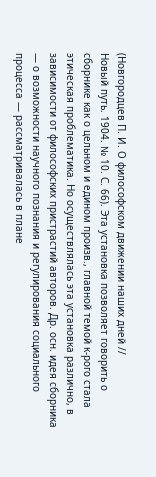(Новгородцев П. И. О философском движении наших дней //
Новый путь. 1904. № 10. С. 66). Эта установка позволяет говорить о сборнике как о цельном и едином произв., главной темой к-рого стала этическая проблематика. Но осуществлялась эта установка различно, в зависимости от философских пристрастий авторов. Др. осн. идея сборника — о возможности научного познания и регулирования социального процесса — рассматривалась в плане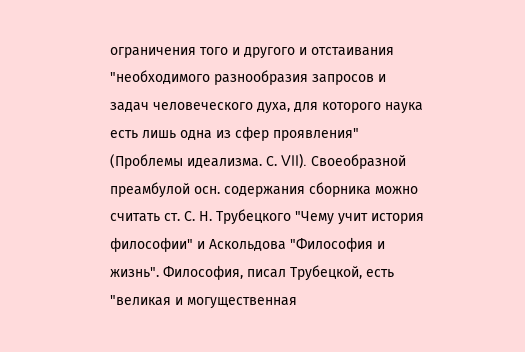ограничения того и другого и отстаивания "необходимого разнообразия запросов и задач человеческого духа, для которого наука есть лишь одна из сфер проявления" (Проблемы идеализма. С. VII). Своеобразной преамбулой осн. содержания сборника можно считать ст. С. Н. Трубецкого "Чему учит история философии" и Аскольдова "Философия и жизнь". Философия, писал Трубецкой, есть "великая и могущественная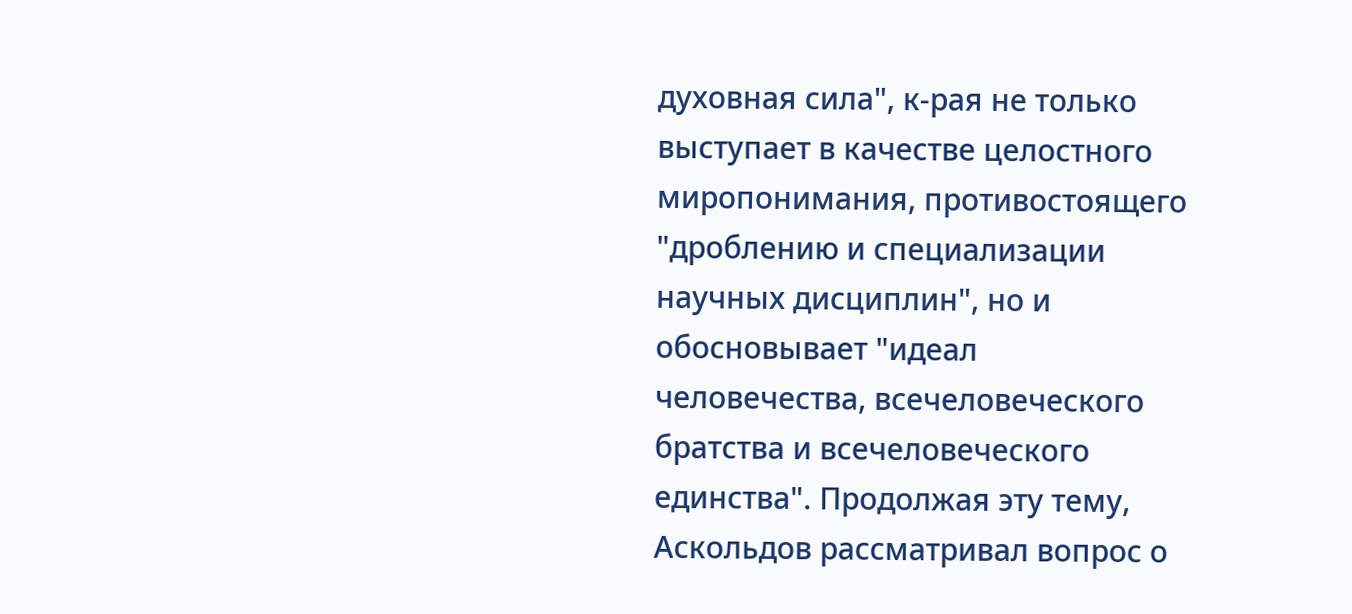духовная сила", к-рая не только выступает в качестве целостного миропонимания, противостоящего "дроблению и специализации научных дисциплин", но и обосновывает "идеал человечества, всечеловеческого братства и всечеловеческого единства". Продолжая эту тему, Аскольдов рассматривал вопрос о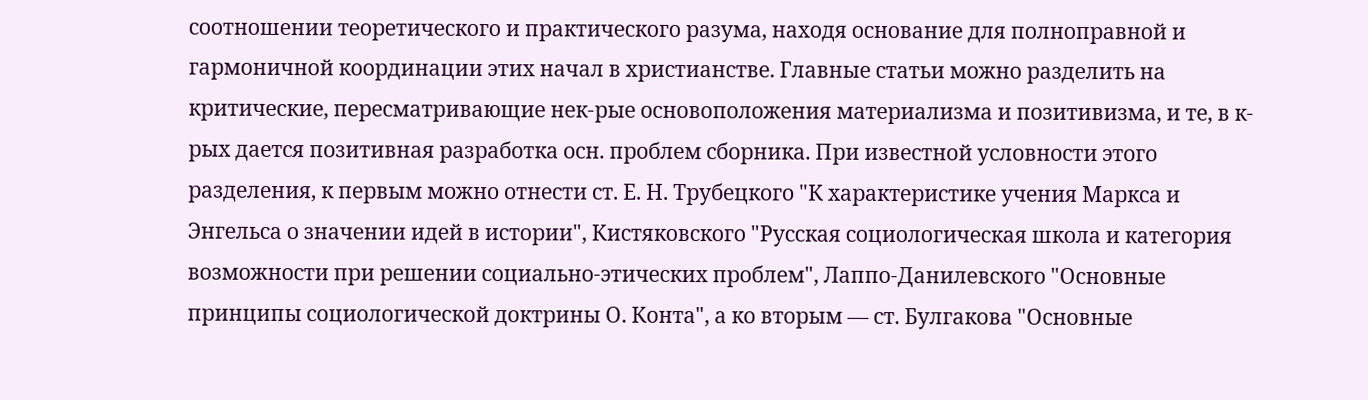соотношении теоретического и практического разума, находя основание для полноправной и гармоничной координации этих начал в христианстве. Главные статьи можно разделить на критические, пересматривающие нек-рые основоположения материализма и позитивизма, и те, в к-рых дается позитивная разработка осн. проблем сборника. При известной условности этого разделения, к первым можно отнести ст. Е. Н. Трубецкого "К характеристике учения Маркса и Энгельса о значении идей в истории", Кистяковского "Русская социологическая школа и категория возможности при решении социально-этических проблем", Лаппо-Данилевского "Основные принципы социологической доктрины О. Конта", а ко вторым — ст. Булгакова "Основные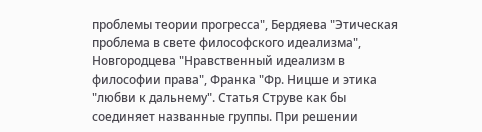проблемы теории прогресса", Бердяева "Этическая проблема в свете философского идеализма", Новгородцева "Нравственный идеализм в философии права", Франка "Фр. Ницше и этика "любви к дальнему". Статья Струве как бы соединяет названные группы. При решении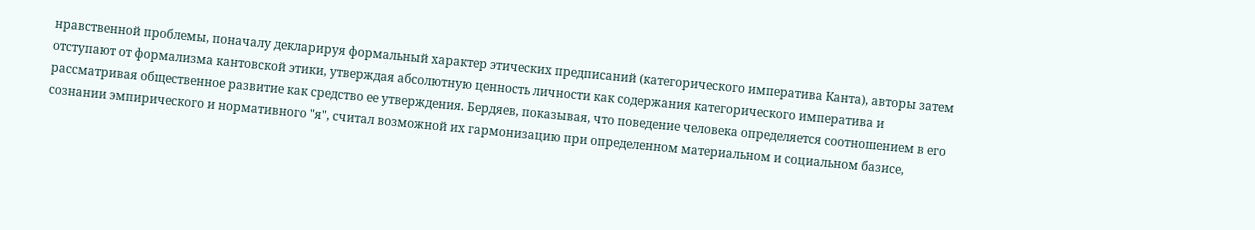нравственной проблемы, поначалу декларируя формальный характер этических предписаний (категорического императива Канта), авторы затем отступают от формализма кантовской этики, утверждая абсолютную ценность личности как содержания категорического императива и рассматривая общественное развитие как средство ее утверждения. Бердяев, показывая, что поведение человека определяется соотношением в его сознании эмпирического и нормативного "я", считал возможной их гармонизацию при определенном материальном и социальном базисе,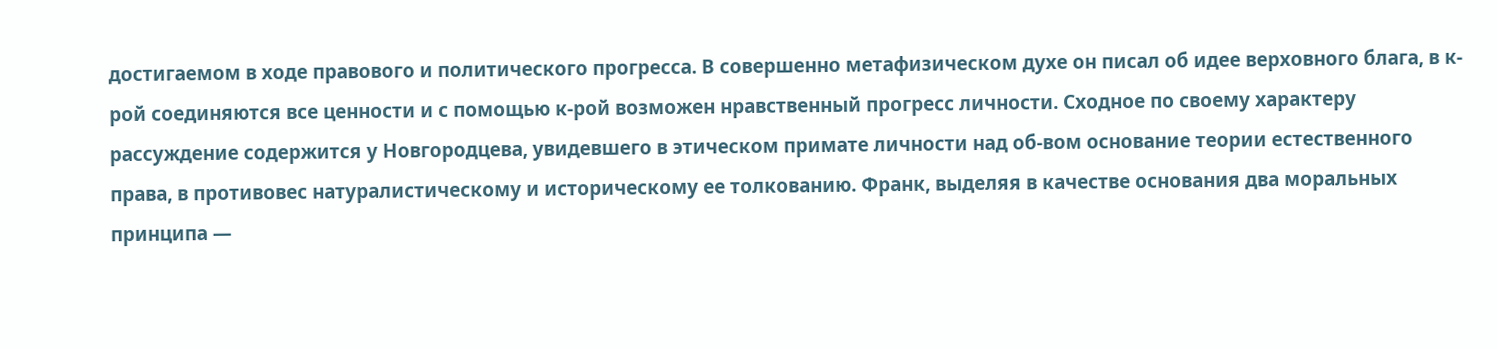достигаемом в ходе правового и политического прогресса. В совершенно метафизическом духе он писал об идее верховного блага, в к-рой соединяются все ценности и с помощью к-рой возможен нравственный прогресс личности. Сходное по своему характеру рассуждение содержится у Новгородцева, увидевшего в этическом примате личности над об-вом основание теории естественного права, в противовес натуралистическому и историческому ее толкованию. Франк, выделяя в качестве основания два моральных принципа —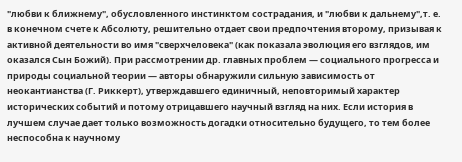"любви к ближнему", обусловленного инстинктом сострадания, и "любви к дальнему",т. е. в конечном счете к Абсолюту, решительно отдает свои предпочтения второму, призывая к активной деятельности во имя "сверхчеловека" (как показала эволюция его взглядов, им оказался Сын Божий). При рассмотрении др. главных проблем — социального прогресса и природы социальной теории — авторы обнаружили сильную зависимость от неокантианства (Г. Риккерт), утверждавшего единичный, неповторимый характер исторических событий и потому отрицавшего научный взгляд на них. Если история в лучшем случае дает только возможность догадки относительно будущего, то тем более неспособна к научному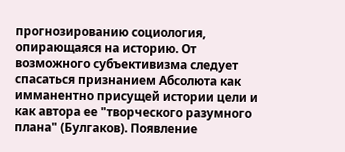прогнозированию социология, опирающаяся на историю. От возможного субъективизма следует спасаться признанием Абсолюта как имманентно присущей истории цели и как автора ее "творческого разумного плана" (Булгаков). Появление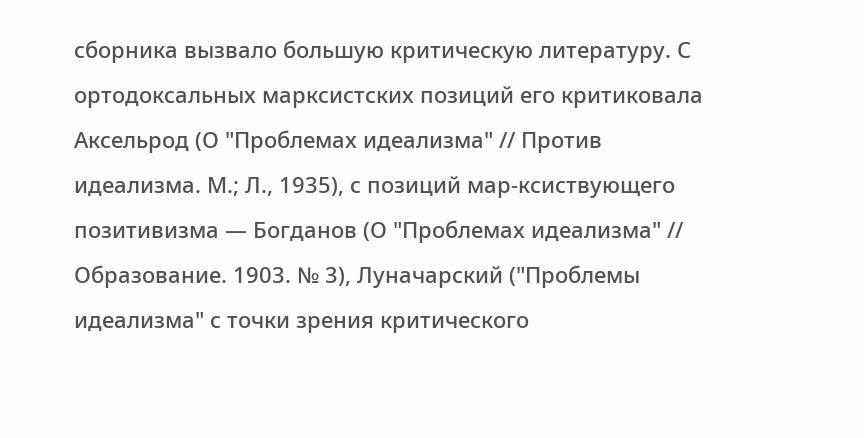сборника вызвало большую критическую литературу. С ортодоксальных марксистских позиций его критиковала Аксельрод (О "Проблемах идеализма" // Против идеализма. М.; Л., 1935), с позиций мар-ксиствующего позитивизма — Богданов (О "Проблемах идеализма" // Образование. 1903. № 3), Луначарский ("Проблемы идеализма" с точки зрения критического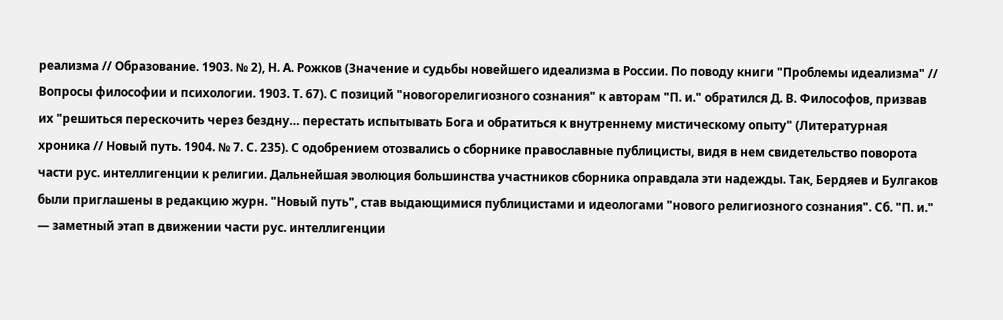реализма // Образование. 1903. № 2), Н. А. Рожков (Значение и судьбы новейшего идеализма в России. По поводу книги "Проблемы идеализма" // Вопросы философии и психологии. 1903. Т. 67). С позиций "новогорелигиозного сознания" к авторам "П. и." обратился Д. В. Философов, призвав их "решиться перескочить через бездну… перестать испытывать Бога и обратиться к внутреннему мистическому опыту" (Литературная хроника // Новый путь. 1904. № 7. С. 235). С одобрением отозвались о сборнике православные публицисты, видя в нем свидетельство поворота части рус. интеллигенции к религии. Дальнейшая эволюция большинства участников сборника оправдала эти надежды. Так, Бердяев и Булгаков были приглашены в редакцию журн. "Новый путь", став выдающимися публицистами и идеологами "нового религиозного сознания". Сб. "П. и." — заметный этап в движении части рус. интеллигенции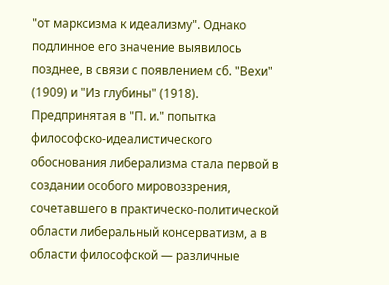"от марксизма к идеализму". Однако подлинное его значение выявилось позднее, в связи с появлением сб. "Вехи" (1909) и "Из глубины" (1918). Предпринятая в "П. и." попытка философско-идеалистического обоснования либерализма стала первой в создании особого мировоззрения, сочетавшего в практическо-политической области либеральный консерватизм, а в области философской — различные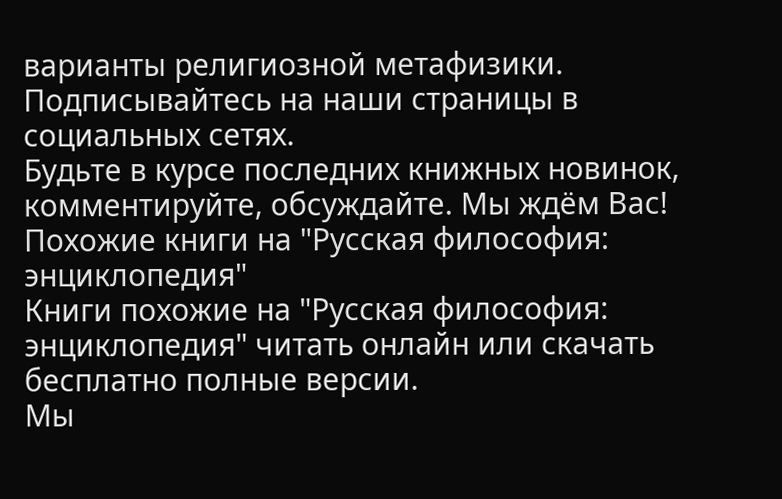варианты религиозной метафизики.
Подписывайтесь на наши страницы в социальных сетях.
Будьте в курсе последних книжных новинок, комментируйте, обсуждайте. Мы ждём Вас!
Похожие книги на "Русская философия: энциклопедия"
Книги похожие на "Русская философия: энциклопедия" читать онлайн или скачать бесплатно полные версии.
Мы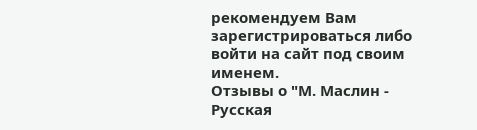рекомендуем Вам зарегистрироваться либо войти на сайт под своим именем.
Отзывы о "М. Маслин - Русская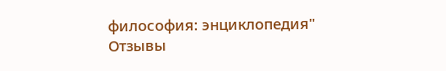философия: энциклопедия"
Отзывы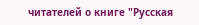читателей о книге "Русская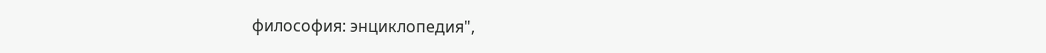философия: энциклопедия",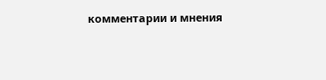комментарии и мнения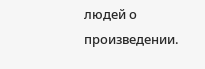людей о произведении.